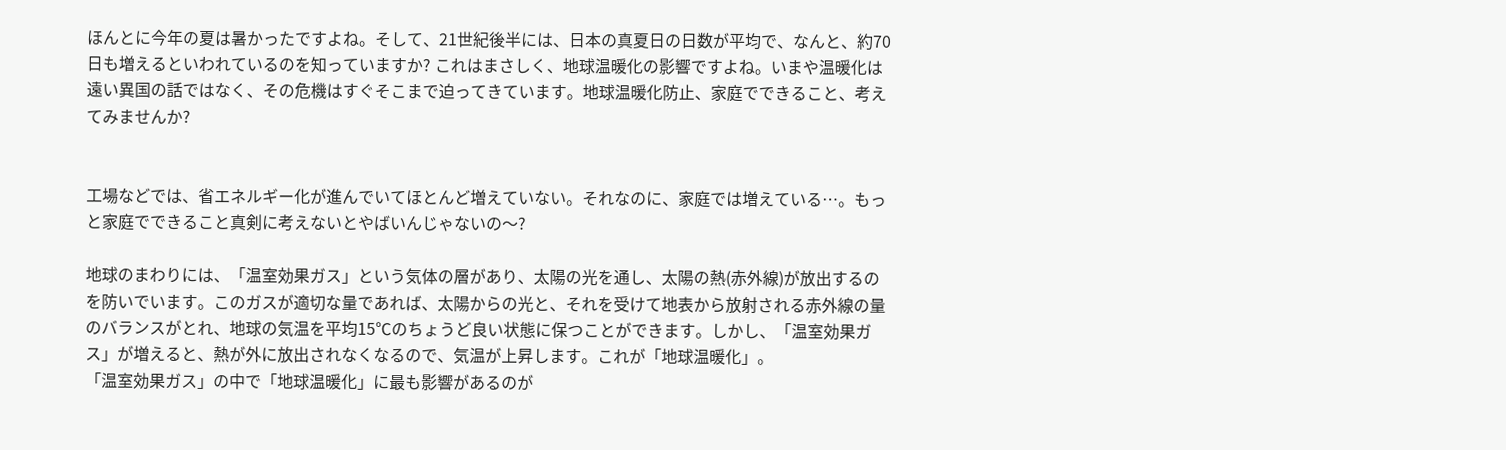ほんとに今年の夏は暑かったですよね。そして、21世紀後半には、日本の真夏日の日数が平均で、なんと、約70日も増えるといわれているのを知っていますか? これはまさしく、地球温暖化の影響ですよね。いまや温暖化は遠い異国の話ではなく、その危機はすぐそこまで迫ってきています。地球温暖化防止、家庭でできること、考えてみませんか?


工場などでは、省エネルギー化が進んでいてほとんど増えていない。それなのに、家庭では増えている…。もっと家庭でできること真剣に考えないとやばいんじゃないの〜?

地球のまわりには、「温室効果ガス」という気体の層があり、太陽の光を通し、太陽の熱(赤外線)が放出するのを防いでいます。このガスが適切な量であれば、太陽からの光と、それを受けて地表から放射される赤外線の量のバランスがとれ、地球の気温を平均15℃のちょうど良い状態に保つことができます。しかし、「温室効果ガス」が増えると、熱が外に放出されなくなるので、気温が上昇します。これが「地球温暖化」。
「温室効果ガス」の中で「地球温暖化」に最も影響があるのが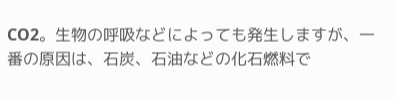CO2。生物の呼吸などによっても発生しますが、一番の原因は、石炭、石油などの化石燃料で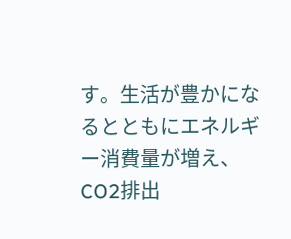す。生活が豊かになるとともにエネルギー消費量が増え、CO2排出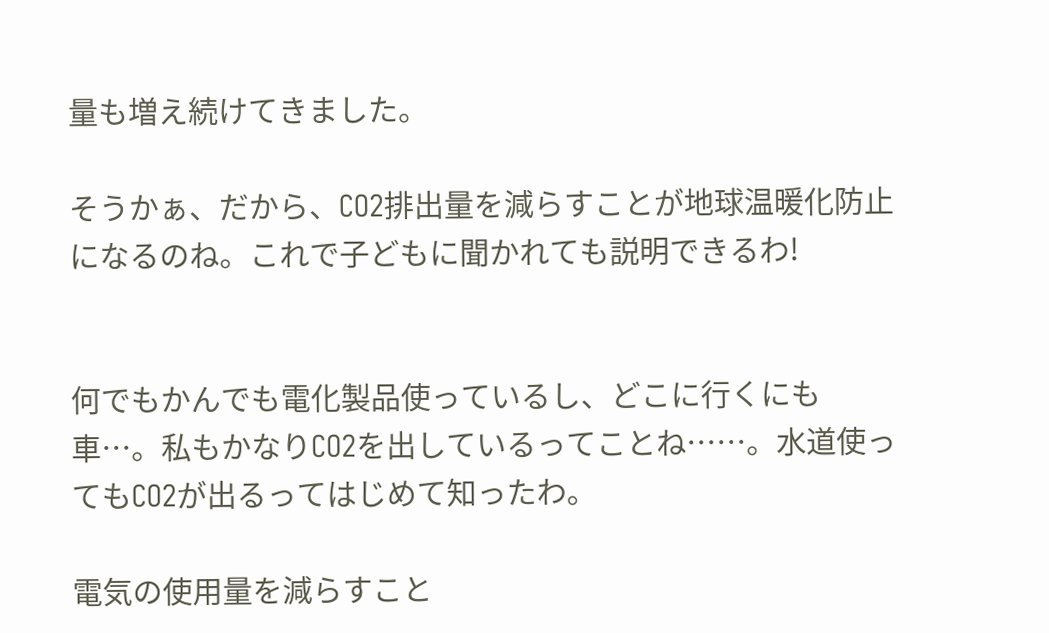量も増え続けてきました。

そうかぁ、だから、CO2排出量を減らすことが地球温暖化防止になるのね。これで子どもに聞かれても説明できるわ!


何でもかんでも電化製品使っているし、どこに行くにも車…。私もかなりCO2を出しているってことね……。水道使ってもCO2が出るってはじめて知ったわ。

電気の使用量を減らすこと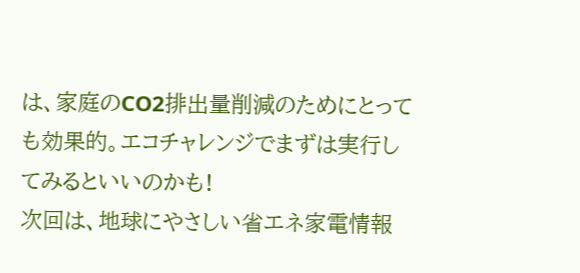は、家庭のCO2排出量削減のためにとっても効果的。エコチャレンジでまずは実行してみるといいのかも!
次回は、地球にやさしい省エネ家電情報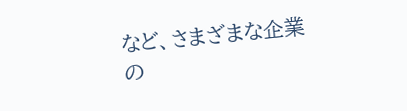など、さまざまな企業の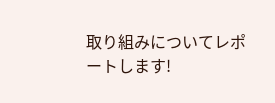取り組みについてレポートします!